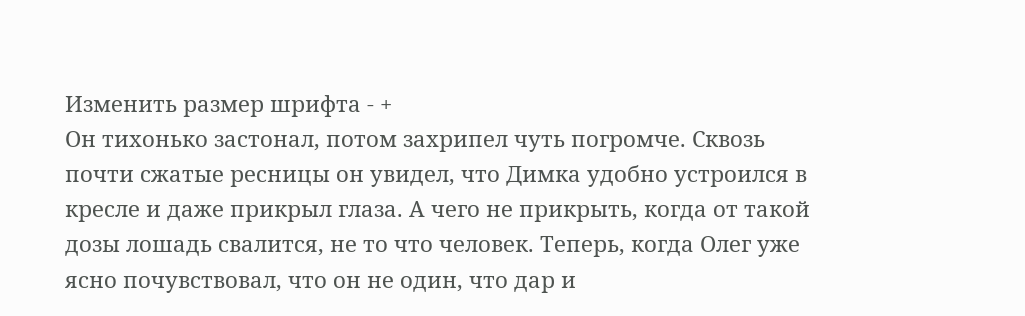Изменить размер шрифта - +
Он тихонько застонал, потом захрипел чуть погромче. Сквозь почти сжатые ресницы он увидел, что Димка удобно устроился в кресле и даже прикрыл глаза. А чего не прикрыть, когда от такой дозы лошадь свалится, не то что человек. Теперь, когда Олег уже ясно почувствовал, что он не один, что дар и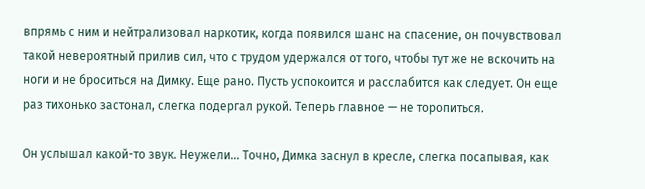впрямь с ним и нейтрализовал наркотик, когда появился шанс на спасение, он почувствовал такой невероятный прилив сил, что с трудом удержался от того, чтобы тут же не вскочить на ноги и не броситься на Димку. Еще рано. Пусть успокоится и расслабится как следует. Он еще раз тихонько застонал, слегка подергал рукой. Теперь главное — не торопиться.

Он услышал какой-то звук. Неужели… Точно, Димка заснул в кресле, слегка посапывая, как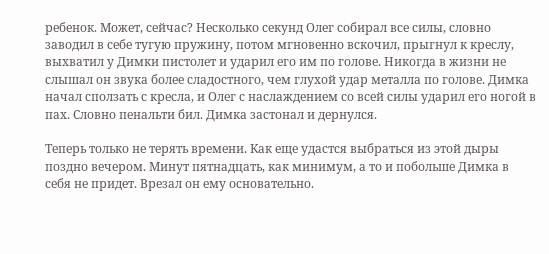ребенок. Может, сейчас? Несколько секунд Олег собирал все силы, словно заводил в себе тугую пружину, потом мгновенно вскочил, прыгнул к креслу, выхватил у Димки пистолет и ударил его им по голове. Никогда в жизни не слышал он звука более сладостного, чем глухой удар металла по голове. Димка начал сползать с кресла, и Олег с наслаждением со всей силы ударил его ногой в пах. Словно пенальти бил. Димка застонал и дернулся.

Теперь только не терять времени. Как еще удастся выбраться из этой дыры поздно вечером. Минут пятнадцать, как минимум, а то и побольше Димка в себя не придет. Врезал он ему основательно.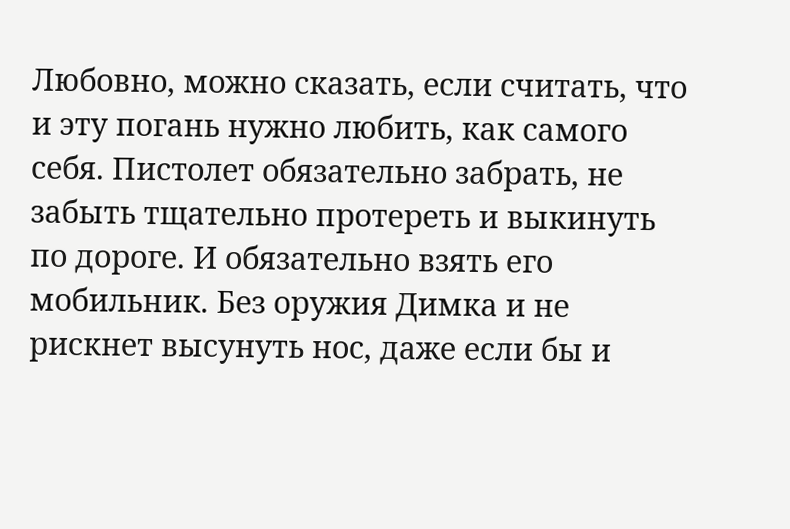Любовно, можно сказать, если считать, что и эту погань нужно любить, как самого себя. Пистолет обязательно забрать, не забыть тщательно протереть и выкинуть по дороге. И обязательно взять его мобильник. Без оружия Димка и не рискнет высунуть нос, даже если бы и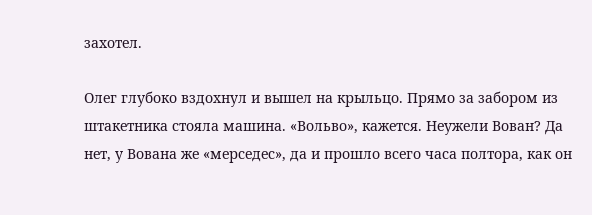захотел.

Олег глубоко вздохнул и вышел на крыльцо. Прямо за забором из штакетника стояла машина. «Вольво», кажется. Неужели Вован? Да нет, у Вована же «мерседес», да и прошло всего часа полтора, как он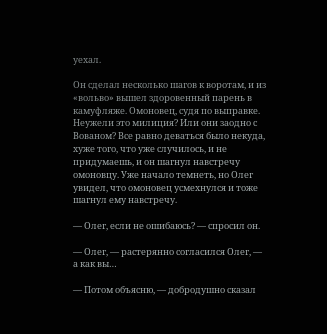уехал.

Он сделал несколько шагов к воротам, и из «вольво» вышел здоровенный парень в камуфляже. Омоновец, судя по выправке. Неужели это милиция? Или они заодно с Вованом? Все равно деваться было некуда, хуже того, что уже случилось, и не придумаешь, и он шагнул навстречу омоновцу. Уже начало темнеть, но Олег увидел, что омоновец усмехнулся и тоже шагнул ему навстречу.

— Олег, если не ошибаюсь? — спросил он.

— Олег, — растерянно согласился Олег, — а как вы…

— Потом объясню, — добродушно сказал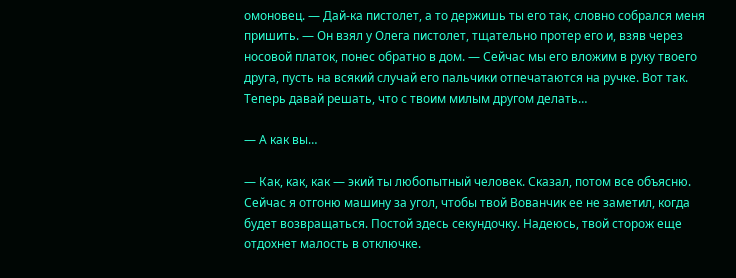омоновец. — Дай-ка пистолет, а то держишь ты его так, словно собрался меня пришить. — Он взял у Олега пистолет, тщательно протер его и, взяв через носовой платок, понес обратно в дом. — Сейчас мы его вложим в руку твоего друга, пусть на всякий случай его пальчики отпечатаются на ручке. Вот так. Теперь давай решать, что с твоим милым другом делать…

— А как вы…

— Как, как, как — экий ты любопытный человек. Сказал, потом все объясню. Сейчас я отгоню машину за угол, чтобы твой Вованчик ее не заметил, когда будет возвращаться. Постой здесь секундочку. Надеюсь, твой сторож еще отдохнет малость в отключке.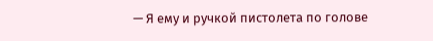— Я ему и ручкой пистолета по голове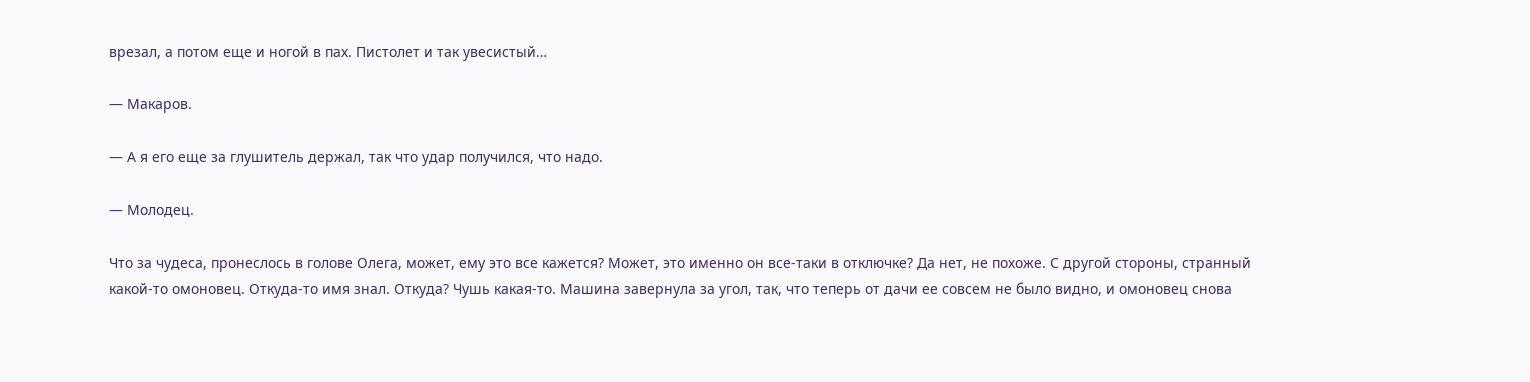врезал, а потом еще и ногой в пах. Пистолет и так увесистый…

— Макаров.

— А я его еще за глушитель держал, так что удар получился, что надо.

— Молодец.

Что за чудеса, пронеслось в голове Олега, может, ему это все кажется? Может, это именно он все-таки в отключке? Да нет, не похоже. С другой стороны, странный какой-то омоновец. Откуда-то имя знал. Откуда? Чушь какая-то. Машина завернула за угол, так, что теперь от дачи ее совсем не было видно, и омоновец снова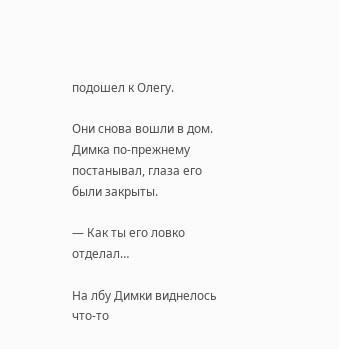подошел к Олегу.

Они снова вошли в дом. Димка по-прежнему постанывал, глаза его были закрыты.

— Как ты его ловко отделал…

На лбу Димки виднелось что-то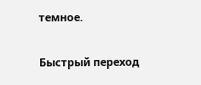темное.

Быстрый переход